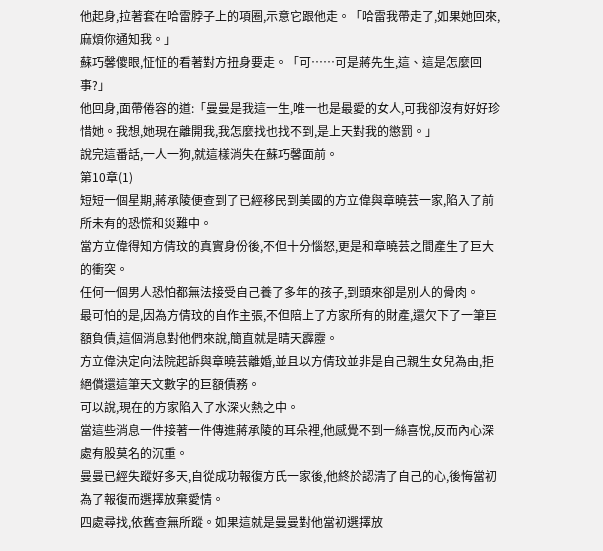他起身,拉著套在哈雷脖子上的項圈,示意它跟他走。「哈雷我帶走了,如果她回來,麻煩你通知我。」
蘇巧馨傻眼,怔怔的看著對方扭身要走。「可……可是蔣先生,這、這是怎麼回事?」
他回身,面帶倦容的道:「曼曼是我這一生,唯一也是最愛的女人,可我卻沒有好好珍惜她。我想,她現在離開我,我怎麼找也找不到,是上天對我的懲罰。」
說完這番話,一人一狗,就這樣消失在蘇巧馨面前。
第10章(1)
短短一個星期,蔣承陵便查到了已經移民到美國的方立偉與章曉芸一家,陷入了前所未有的恐慌和災難中。
當方立偉得知方倩玟的真實身份後,不但十分惱怒,更是和章曉芸之間產生了巨大的衝突。
任何一個男人恐怕都無法接受自己養了多年的孩子,到頭來卻是別人的骨肉。
最可怕的是,因為方倩玟的自作主張,不但陪上了方家所有的財產,還欠下了一筆巨額負債,這個消息對他們來說,簡直就是晴天霹靂。
方立偉決定向法院起訴與章曉芸離婚,並且以方倩玟並非是自己親生女兒為由,拒絕償還這筆天文數字的巨額債務。
可以說,現在的方家陷入了水深火熱之中。
當這些消息一件接著一件傳進蔣承陵的耳朵裡,他感覺不到一絲喜悅,反而內心深處有股莫名的沉重。
曼曼已經失蹤好多天,自從成功報復方氏一家後,他終於認清了自己的心,後悔當初為了報復而選擇放棄愛情。
四處尋找,依舊查無所蹤。如果這就是曼曼對他當初選擇放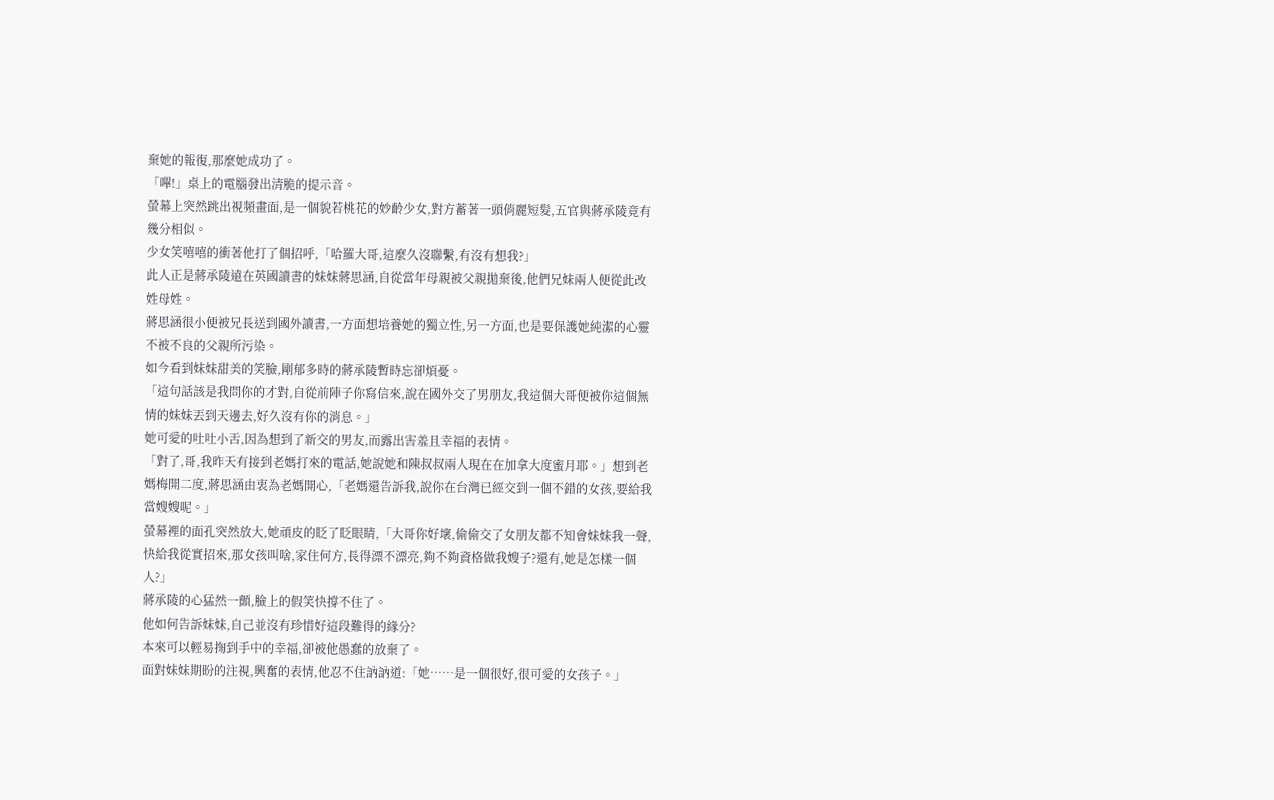棄她的報復,那麼她成功了。
「嗶!」桌上的電腦發出清脆的提示音。
螢幕上突然跳出視頻畫面,是一個貌若桃花的妙齡少女,對方蓄著一頭俏麗短髮,五官與蔣承陵竟有幾分相似。
少女笑嘻嘻的衝著他打了個招呼,「哈羅大哥,這麼久沒聯繫,有沒有想我?」
此人正是蔣承陵遠在英國讀書的妹妹蔣思涵,自從當年母親被父親拋棄後,他們兄妹兩人便從此改姓母姓。
蔣思涵很小便被兄長送到國外讀書,一方面想培養她的獨立性,另一方面,也是要保護她純潔的心靈不被不良的父親所污染。
如今看到妹妹甜美的笑臉,剛郁多時的蔣承陵暫時忘卻煩憂。
「這句話該是我問你的才對,自從前陣子你寫信來,說在國外交了男朋友,我這個大哥便被你這個無情的妹妹丟到天邊去,好久沒有你的消息。」
她可愛的吐吐小舌,因為想到了新交的男友,而露出害羞且幸福的表情。
「對了,哥,我昨天有接到老媽打來的電話,她說她和陳叔叔兩人現在在加拿大度蜜月耶。」想到老媽梅開二度,蔣思涵由衷為老媽開心,「老媽還告訴我,說你在台灣已經交到一個不錯的女孩,要給我當嫂嫂呢。」
螢幕裡的面孔突然放大,她頑皮的眨了眨眼睛,「大哥你好壞,偷偷交了女朋友都不知會妹妹我一聲,快給我從實招來,那女孩叫啥,家住何方,長得漂不漂亮,夠不夠資格做我嫂子?還有,她是怎樣一個人?」
蔣承陵的心猛然一顫,臉上的假笑快撐不住了。
他如何告訴妹妹,自己並沒有珍惜好這段難得的緣分?
本來可以輕易掬到手中的幸福,卻被他愚蠢的放棄了。
面對妹妹期盼的注視,興奮的表情,他忍不住訥訥道:「她……是一個很好,很可愛的女孩子。」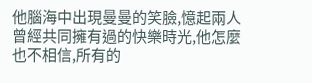他腦海中出現曼曼的笑臉,憶起兩人曾經共同擁有過的快樂時光,他怎麼也不相信,所有的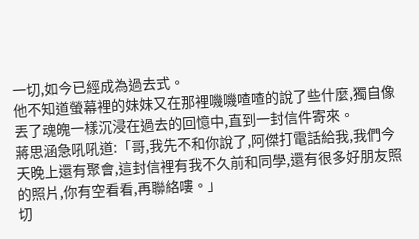一切,如今已經成為過去式。
他不知道螢幕裡的妹妹又在那裡嘰嘰喳喳的說了些什麼,獨自像丟了魂魄一樣沉浸在過去的回憶中,直到一封信件寄來。
蔣思涵急吼吼道:「哥,我先不和你說了,阿傑打電話給我,我們今天晚上還有聚會,這封信裡有我不久前和同學,還有很多好朋友照的照片,你有空看看,再聯絡嘍。」
切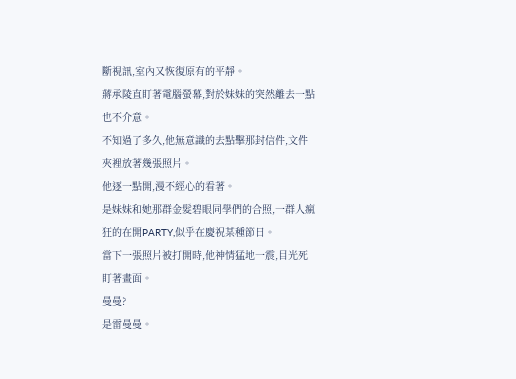斷視訊,室內又恢復原有的平靜。
蔣承陵直盯著電腦螢幕,對於妹妹的突然離去一點也不介意。
不知過了多久,他無意識的去點擊那封信件,文件夾裡放著幾張照片。
他逐一點開,漫不經心的看著。
是妹妹和她那群金髮碧眼同學們的合照,一群人瘋狂的在開PARTY,似乎在慶祝某種節日。
當下一張照片被打開時,他神情猛地一震,目光死盯著畫面。
曼曼?
是雷曼曼。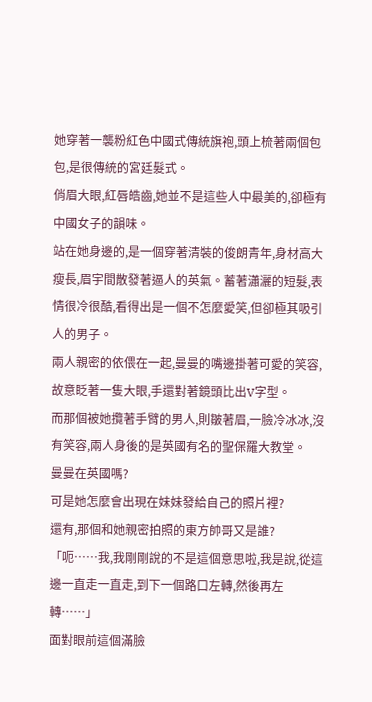她穿著一襲粉紅色中國式傳統旗袍,頭上梳著兩個包包,是很傳統的宮廷髮式。
俏眉大眼,紅唇皓齒,她並不是這些人中最美的,卻極有中國女子的韻味。
站在她身邊的,是一個穿著清裝的俊朗青年,身材高大瘦長,眉宇間散發著逼人的英氣。蓄著瀟灑的短髮,表情很冷很酷,看得出是一個不怎麼愛笑,但卻極其吸引人的男子。
兩人親密的依偎在一起,曼曼的嘴邊掛著可愛的笑容,故意眨著一隻大眼,手還對著鏡頭比出V字型。
而那個被她攬著手臂的男人,則皺著眉,一臉冷冰冰,沒有笑容,兩人身後的是英國有名的聖保羅大教堂。
曼曼在英國嗎?
可是她怎麼會出現在妹妹發給自己的照片裡?
還有,那個和她親密拍照的東方帥哥又是誰?
「呃……我,我剛剛說的不是這個意思啦,我是說,從這邊一直走一直走,到下一個路口左轉,然後再左轉……」
面對眼前這個滿臉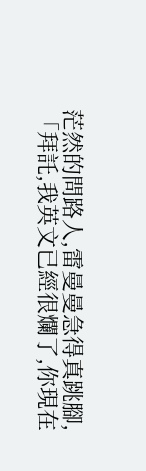茫然的問路人,雷曼曼急得真跳腳,「拜託,我英文已經很爛了,你現在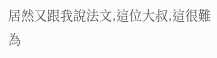居然又跟我說法文,這位大叔,這很難為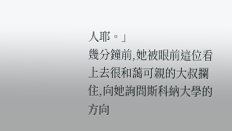人耶。」
幾分鐘前,她被眼前這位看上去很和藹可親的大叔攔住,向她詢問斯科納大學的方向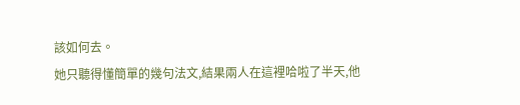該如何去。
她只聽得懂簡單的幾句法文,結果兩人在這裡哈啦了半天,他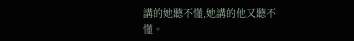講的她聽不懂,她講的他又聽不懂。